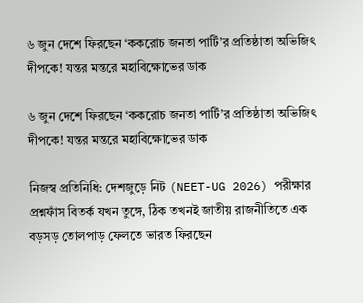৬ জুন দেশে ফিরছেন ‘ককরোচ জনতা পার্টি’র প্রতিষ্ঠাতা অভিজিৎ দীপকে! যন্তর মন্তরে মহাবিক্ষোভের ডাক

৬ জুন দেশে ফিরছেন ‘ককরোচ জনতা পার্টি’র প্রতিষ্ঠাতা অভিজিৎ দীপকে! যন্তর মন্তরে মহাবিক্ষোভের ডাক

নিজস্ব প্রতিনিধি: দেশজুড়ে নিট (NEET-UG 2026) পরীক্ষার প্রশ্নফাঁস বিতর্ক যখন তুঙ্গে, ঠিক তখনই জাতীয় রাজনীতিতে এক বড়সড় তোলপাড় ফেলতে ভারত ফিরছেন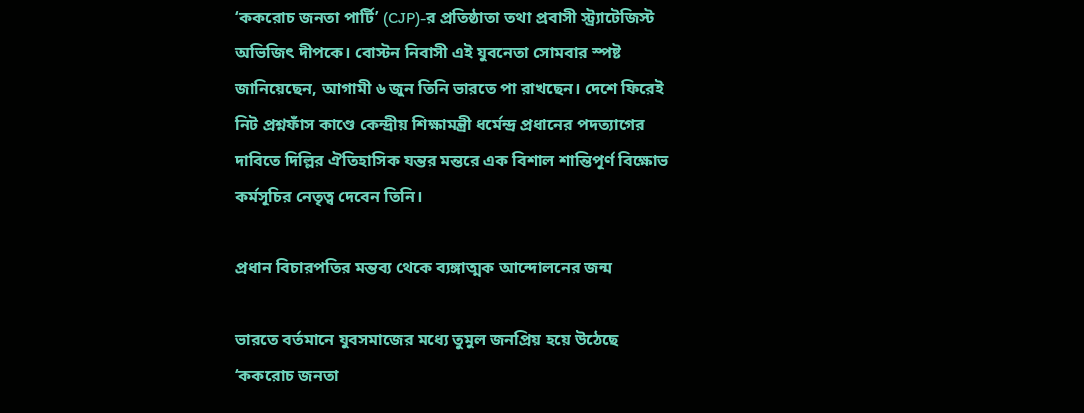‘ককরোচ জনতা পার্টি’ (CJP)-র প্রতিষ্ঠাতা তথা প্রবাসী স্ট্র্যাটেজিস্ট অভিজিৎ দীপকে। বোস্টন নিবাসী এই যুবনেতা সোমবার স্পষ্ট জানিয়েছেন, আগামী ৬ জুন তিনি ভারতে পা রাখছেন। দেশে ফিরেই নিট প্রশ্নফাঁস কাণ্ডে কেন্দ্রীয় শিক্ষামন্ত্রী ধর্মেন্দ্র প্রধানের পদত্যাগের দাবিতে দিল্লির ঐতিহাসিক যন্তর মন্তরে এক বিশাল শান্তিপূর্ণ বিক্ষোভ কর্মসূচির নেতৃত্ব দেবেন তিনি।

প্রধান বিচারপতির মন্তব্য থেকে ব্যঙ্গাত্মক আন্দোলনের জন্ম

ভারতে বর্তমানে যুবসমাজের মধ্যে তুমুল জনপ্রিয় হয়ে উঠেছে ‘ককরোচ জনতা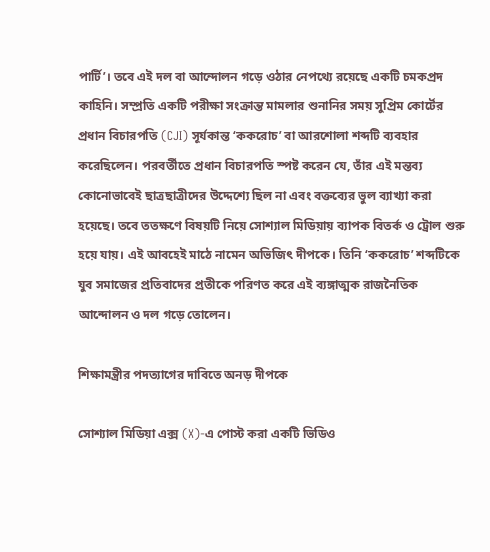পার্টি’। তবে এই দল বা আন্দোলন গড়ে ওঠার নেপথ্যে রয়েছে একটি চমকপ্রদ কাহিনি। সম্প্রতি একটি পরীক্ষা সংক্রান্ত মামলার শুনানির সময় সুপ্রিম কোর্টের প্রধান বিচারপতি (CJI) সূর্যকান্ত ‘ককরোচ’ বা আরশোলা শব্দটি ব্যবহার করেছিলেন। পরবর্তীতে প্রধান বিচারপতি স্পষ্ট করেন যে, তাঁর এই মন্তব্য কোনোভাবেই ছাত্রছাত্রীদের উদ্দেশ্যে ছিল না এবং বক্তব্যের ভুল ব্যাখ্যা করা হয়েছে। তবে ততক্ষণে বিষয়টি নিয়ে সোশ্যাল মিডিয়ায় ব্যাপক বিতর্ক ও ট্রোল শুরু হয়ে যায়। এই আবহেই মাঠে নামেন অভিজিৎ দীপকে। তিনি ‘ককরোচ’ শব্দটিকে যুব সমাজের প্রতিবাদের প্রতীকে পরিণত করে এই ব্যঙ্গাত্মক রাজনৈতিক আন্দোলন ও দল গড়ে তোলেন।

শিক্ষামন্ত্রীর পদত্যাগের দাবিতে অনড় দীপকে

সোশ্যাল মিডিয়া এক্স (X)-এ পোস্ট করা একটি ভিডিও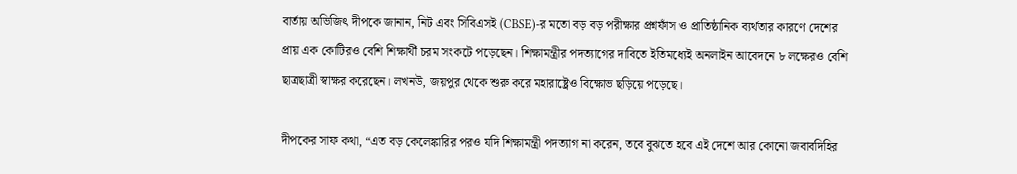বার্তায় অভিজিৎ দীপকে জানান, নিট এবং সিবিএসই (CBSE)-র মতো বড় বড় পরীক্ষার প্রশ্নফাঁস ও প্রাতিষ্ঠানিক ব্যর্থতার কারণে দেশের প্রায় এক কোটিরও বেশি শিক্ষার্থী চরম সংকটে পড়েছেন। শিক্ষামন্ত্রীর পদত্যাগের দাবিতে ইতিমধ্যেই অনলাইন আবেদনে ৮ লক্ষেরও বেশি ছাত্রছাত্রী স্বাক্ষর করেছেন। লখনউ, জয়পুর থেকে শুরু করে মহারাষ্ট্রেও বিক্ষোভ ছড়িয়ে পড়েছে।

দীপকের সাফ কথা, “এত বড় কেলেঙ্কারির পরও যদি শিক্ষামন্ত্রী পদত্যাগ না করেন, তবে বুঝতে হবে এই দেশে আর কোনো জবাবদিহির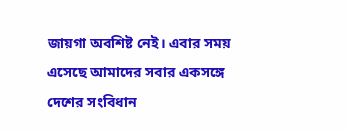জায়গা অবশিষ্ট নেই। এবার সময় এসেছে আমাদের সবার একসঙ্গে দেশের সংবিধান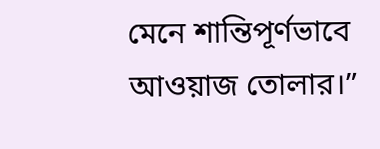মেনে শান্তিপূর্ণভাবে আওয়াজ তোলার।”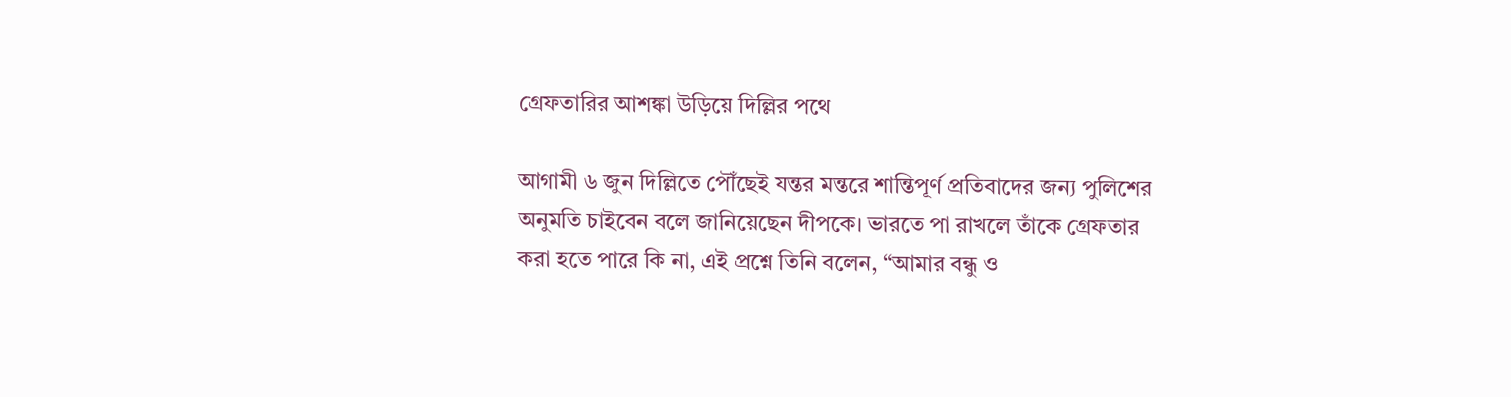গ্রেফতারির আশঙ্কা উড়িয়ে দিল্লির পথে

আগামী ৬ জুন দিল্লিতে পৌঁছেই যন্তর মন্তরে শান্তিপূর্ণ প্রতিবাদের জন্য পুলিশের অনুমতি চাইবেন বলে জানিয়েছেন দীপকে। ভারতে পা রাখলে তাঁকে গ্রেফতার করা হতে পারে কি না, এই প্রশ্নে তিনি বলেন, “আমার বন্ধু ও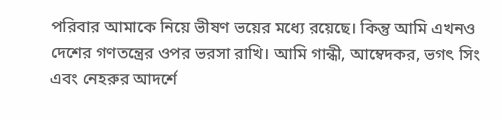পরিবার আমাকে নিয়ে ভীষণ ভয়ের মধ্যে রয়েছে। কিন্তু আমি এখনও দেশের গণতন্ত্রের ওপর ভরসা রাখি। আমি গান্ধী, আম্বেদকর, ভগৎ সিং এবং নেহরুর আদর্শে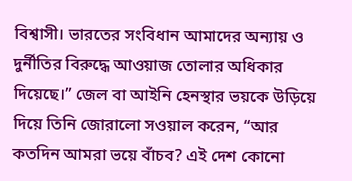বিশ্বাসী। ভারতের সংবিধান আমাদের অন্যায় ও দুর্নীতির বিরুদ্ধে আওয়াজ তোলার অধিকার দিয়েছে।” জেল বা আইনি হেনস্থার ভয়কে উড়িয়ে দিয়ে তিনি জোরালো সওয়াল করেন, “আর কতদিন আমরা ভয়ে বাঁচব? এই দেশ কোনো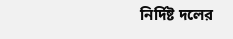নির্দিষ্ট দলের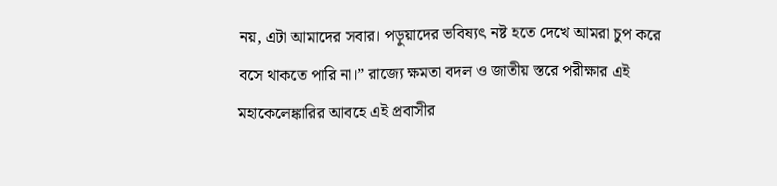নয়, এটা আমাদের সবার। পড়ুয়াদের ভবিষ্যৎ নষ্ট হতে দেখে আমরা চুপ করে বসে থাকতে পারি না।” রাজ্যে ক্ষমতা বদল ও জাতীয় স্তরে পরীক্ষার এই মহাকেলেঙ্কারির আবহে এই প্রবাসীর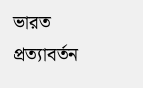ভারত প্রত্যাবর্তন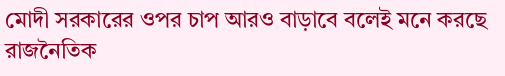মোদী সরকারের ওপর চাপ আরও বাড়াবে বলেই মনে করছে রাজনৈতিক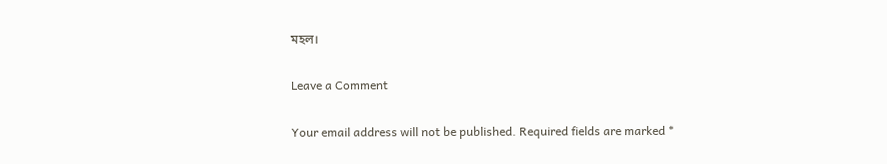মহল।

Leave a Comment

Your email address will not be published. Required fields are marked *